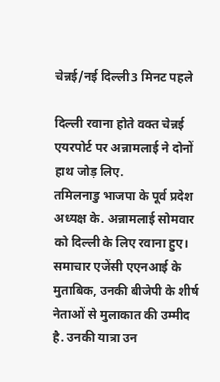चेन्नई/नई दिल्ली3 मिनट पहले

दिल्ली रवाना होते वक्त चेन्नई एयरपोर्ट पर अन्नामलाई ने दोनों हाथ जोड़ लिए.
तमिलनाडु भाजपा के पूर्व प्रदेश अध्यक्ष के. अन्नामलाई सोमवार को दिल्ली के लिए रवाना हुए। समाचार एजेंसी एएनआई के मुताबिक, उनकी बीजेपी के शीर्ष नेताओं से मुलाकात की उम्मीद है. उनकी यात्रा उन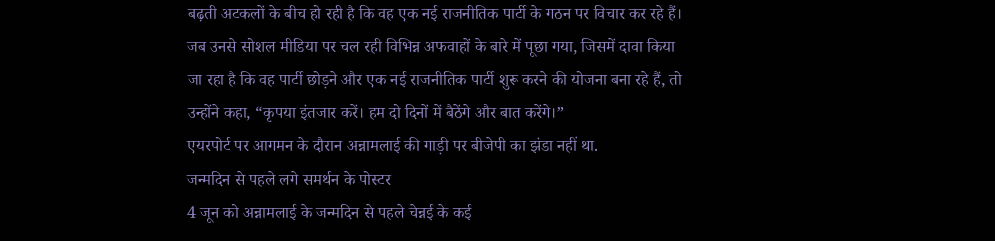बढ़ती अटकलों के बीच हो रही है कि वह एक नई राजनीतिक पार्टी के गठन पर विचार कर रहे हैं।
जब उनसे सोशल मीडिया पर चल रही विभिन्न अफवाहों के बारे में पूछा गया, जिसमें दावा किया जा रहा है कि वह पार्टी छोड़ने और एक नई राजनीतिक पार्टी शुरू करने की योजना बना रहे हैं, तो उन्होंने कहा, “कृपया इंतजार करें। हम दो दिनों में बैठेंगे और बात करेंगे।”
एयरपोर्ट पर आगमन के दौरान अन्नामलाई की गाड़ी पर बीजेपी का झंडा नहीं था.
जन्मदिन से पहले लगे समर्थन के पोस्टर
4 जून को अन्नामलाई के जन्मदिन से पहले चेन्नई के कई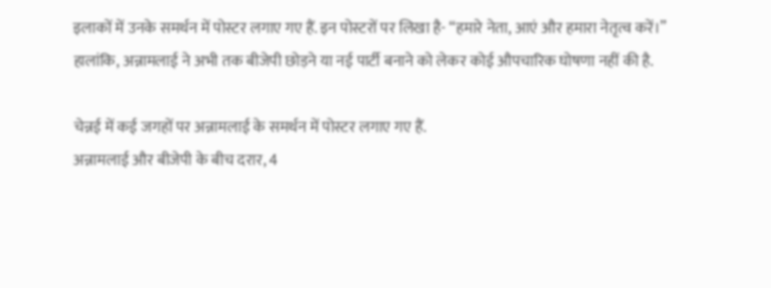इलाकों में उनके समर्थन में पोस्टर लगाए गए हैं. इन पोस्टरों पर लिखा है- “हमारे नेता, आएं और हमारा नेतृत्व करें।”
हालांकि, अन्नामलाई ने अभी तक बीजेपी छोड़ने या नई पार्टी बनाने को लेकर कोई औपचारिक घोषणा नहीं की है.

चेन्नई में कई जगहों पर अन्नामलाई के समर्थन में पोस्टर लगाए गए हैं.
अन्नामलाई और बीजेपी के बीच दरार, 4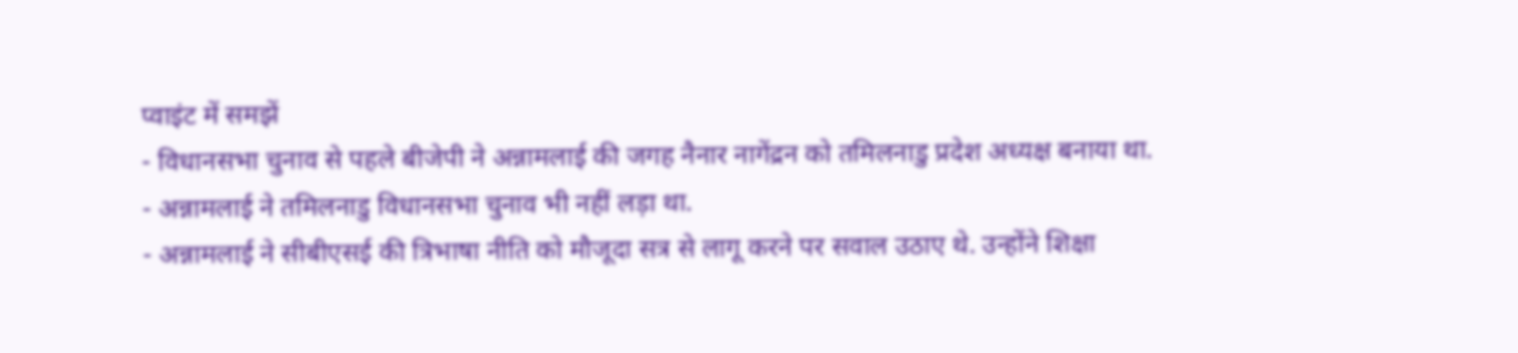प्वाइंट में समझें
- विधानसभा चुनाव से पहले बीजेपी ने अन्नामलाई की जगह नैनार नागेंद्रन को तमिलनाडु प्रदेश अध्यक्ष बनाया था.
- अन्नामलाई ने तमिलनाडु विधानसभा चुनाव भी नहीं लड़ा था.
- अन्नामलाई ने सीबीएसई की त्रिभाषा नीति को मौजूदा सत्र से लागू करने पर सवाल उठाए थे. उन्होंने शिक्षा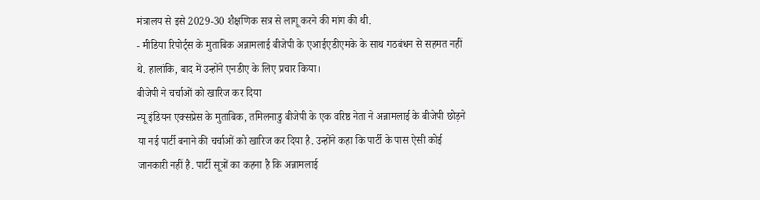मंत्रालय से इसे 2029-30 शैक्षणिक सत्र से लागू करने की मांग की थी.
- मीडिया रिपोर्ट्स के मुताबिक अन्नामलाई बीजेपी के एआईएडीएमके के साथ गठबंधन से सहमत नहीं थे. हालांकि, बाद में उन्होंने एनडीए के लिए प्रचार किया।
बीजेपी ने चर्चाओं को खारिज कर दिया
न्यू इंडियन एक्सप्रेस के मुताबिक, तमिलनाडु बीजेपी के एक वरिष्ठ नेता ने अन्नामलाई के बीजेपी छोड़ने या नई पार्टी बनाने की चर्चाओं को खारिज कर दिया है. उन्होंने कहा कि पार्टी के पास ऐसी कोई जानकारी नहीं है. पार्टी सूत्रों का कहना है कि अन्नामलाई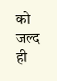को जल्द ही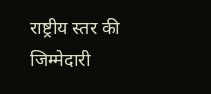राष्ट्रीय स्तर की जिम्मेदारी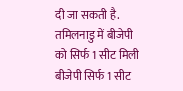दी जा सकती है.
तमिलनाडु में बीजेपी को सिर्फ 1 सीट मिली
बीजेपी सिर्फ 1 सीट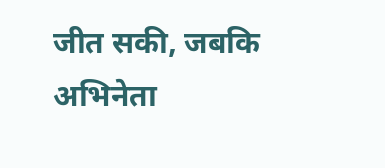जीत सकी, जबकि अभिनेता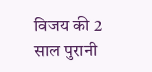विजय की 2 साल पुरानी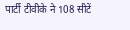पार्टी टीवीके ने 108 सीटें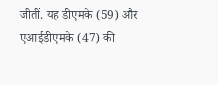जीतीं. यह डीएमके (59) और एआईडीएमके (47) की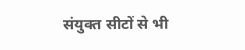संयुक्त सीटों से भी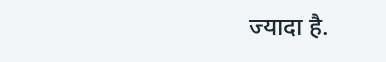ज्यादा है.